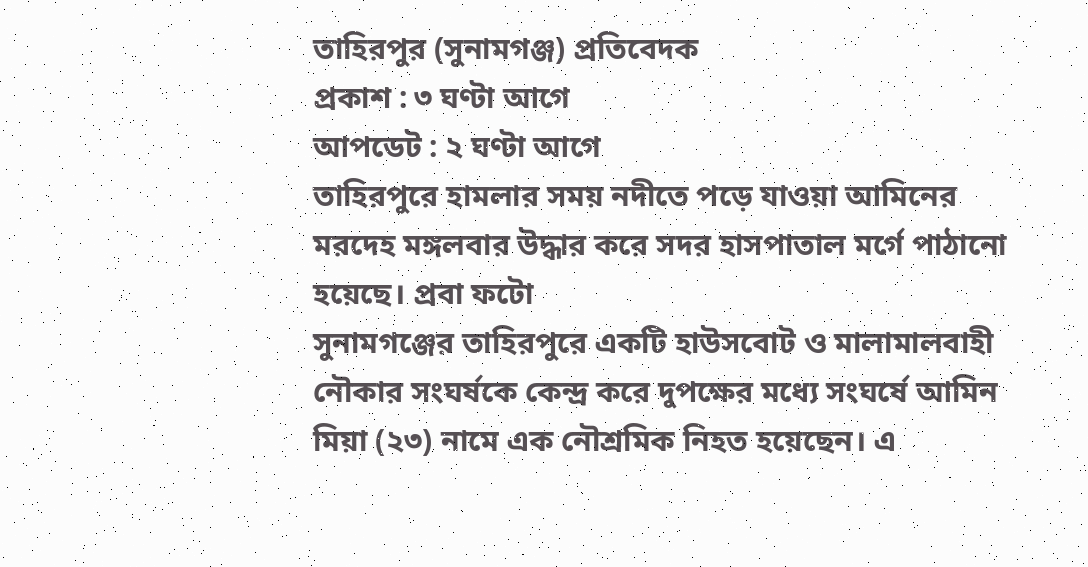তাহিরপুর (সুনামগঞ্জ) প্রতিবেদক
প্রকাশ : ৩ ঘণ্টা আগে
আপডেট : ২ ঘণ্টা আগে
তাহিরপুরে হামলার সময় নদীতে পড়ে যাওয়া আমিনের মরদেহ মঙ্গলবার উদ্ধার করে সদর হাসপাতাল মর্গে পাঠানো হয়েছে। প্রবা ফটো
সুনামগঞ্জের তাহিরপুরে একটি হাউসবোট ও মালামালবাহী নৌকার সংঘর্ষকে কেন্দ্র করে দুপক্ষের মধ্যে সংঘর্ষে আমিন মিয়া (২৩) নামে এক নৌশ্রমিক নিহত হয়েছেন। এ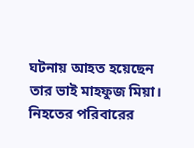ঘটনায় আহত হয়েছেন তার ভাই মাহফুজ মিয়া।
নিহতের পরিবারের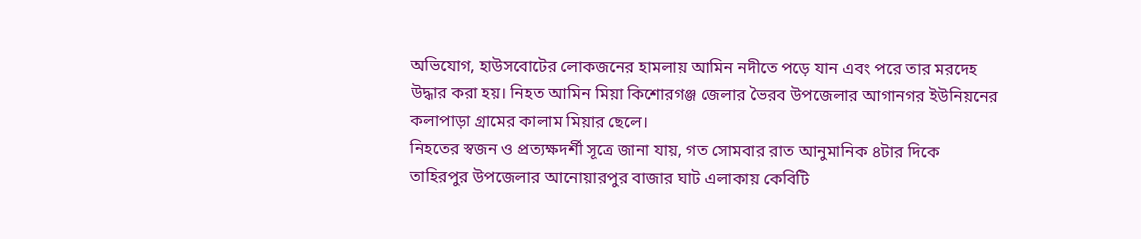অভিযোগ, হাউসবোটের লোকজনের হামলায় আমিন নদীতে পড়ে যান এবং পরে তার মরদেহ উদ্ধার করা হয়। নিহত আমিন মিয়া কিশোরগঞ্জ জেলার ভৈরব উপজেলার আগানগর ইউনিয়নের কলাপাড়া গ্রামের কালাম মিয়ার ছেলে।
নিহতের স্বজন ও প্রত্যক্ষদর্শী সূত্রে জানা যায়, গত সোমবার রাত আনুমানিক ৪টার দিকে তাহিরপুর উপজেলার আনোয়ারপুর বাজার ঘাট এলাকায় কেবিটি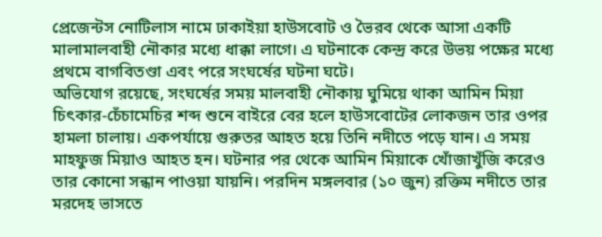প্রেজেন্টস নোটিলাস নামে ঢাকাইয়া হাউসবোট ও ভৈরব থেকে আসা একটি মালামালবাহী নৌকার মধ্যে ধাক্কা লাগে। এ ঘটনাকে কেন্দ্র করে উভয় পক্ষের মধ্যে প্রথমে বাগবিতণ্ডা এবং পরে সংঘর্ষের ঘটনা ঘটে।
অভিযোগ রয়েছে, সংঘর্ষের সময় মালবাহী নৌকায় ঘুমিয়ে থাকা আমিন মিয়া চিৎকার-চেঁচামেচির শব্দ শুনে বাইরে বের হলে হাউসবোটের লোকজন তার ওপর হামলা চালায়। একপর্যায়ে গুরুতর আহত হয়ে তিনি নদীতে পড়ে যান। এ সময় মাহফুজ মিয়াও আহত হন। ঘটনার পর থেকে আমিন মিয়াকে খোঁজাখুঁজি করেও তার কোনো সন্ধান পাওয়া যায়নি। পরদিন মঙ্গলবার (১০ জুন) রক্তিম নদীতে তার মরদেহ ভাসতে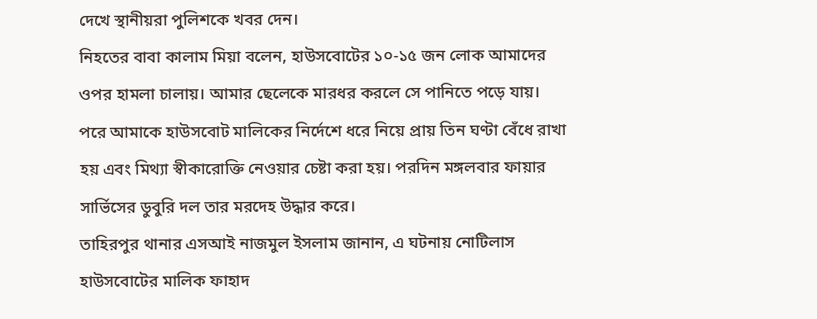দেখে স্থানীয়রা পুলিশকে খবর দেন।
নিহতের বাবা কালাম মিয়া বলেন, হাউসবোটের ১০-১৫ জন লোক আমাদের ওপর হামলা চালায়। আমার ছেলেকে মারধর করলে সে পানিতে পড়ে যায়। পরে আমাকে হাউসবোট মালিকের নির্দেশে ধরে নিয়ে প্রায় তিন ঘণ্টা বেঁধে রাখা হয় এবং মিথ্যা স্বীকারোক্তি নেওয়ার চেষ্টা করা হয়। পরদিন মঙ্গলবার ফায়ার সার্ভিসের ডুবুরি দল তার মরদেহ উদ্ধার করে।
তাহিরপুর থানার এসআই নাজমুল ইসলাম জানান, এ ঘটনায় নোটিলাস হাউসবোটের মালিক ফাহাদ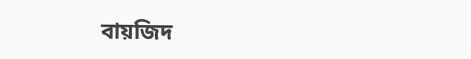বায়জিদ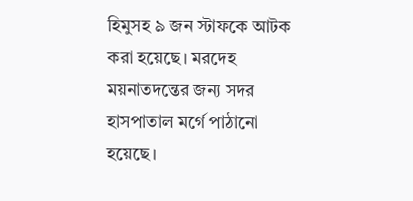হিমুসহ ৯ জন স্টাফকে আটক করা হয়েছে। মরদেহ ময়নাতদন্তের জন্য সদর হাসপাতাল মর্গে পাঠানো হয়েছে।